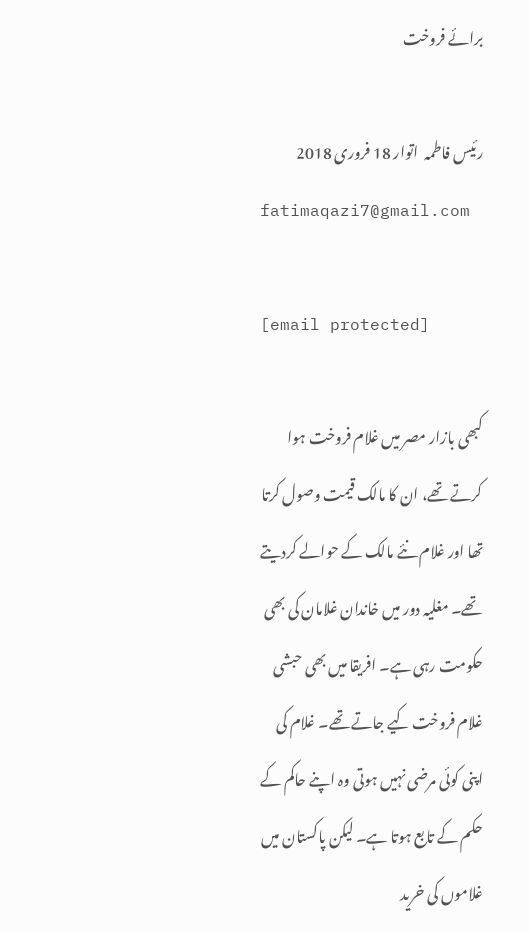برائے فروخت

رئیس فاطمہ  اتوار 18 فروری 2018
fatimaqazi7@gmail.com

[email protected]

کبھی بازار مصر میں غلام فروخت ہوا کرتے تھے، ان کا مالک قیمت وصول کرتا تھا اور غلام نئے مالک کے حوالے کردیتے تھے۔ مغلیہ دور میں خاندان غلامان کی بھی حکومت رہی ہے۔ افریقا میں بھی حبشی غلام فروخت کیے جاتے تھے۔ غلام کی اپنی کوئی مرضی نہیں ہوتی وہ اپنے حاکم کے حکم کے تابع ہوتا ہے۔ لیکن پاکستان میں غلاموں کی خرید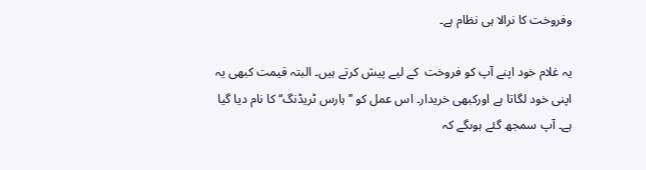وفروخت کا نرالا ہی نظام ہے۔

یہ غلام خود اپنے آپ کو فروخت  کے لیے پیش کرتے ہیں۔ البتہ قیمت کبھی یہ اپنی خود لگاتا ہے اورکبھی خریدار۔ اس عمل کو ’’ہارس ٹریڈنگ‘‘ کا نام دیا گیا ہے۔ آپ سمجھ گئے ہوںگے کہ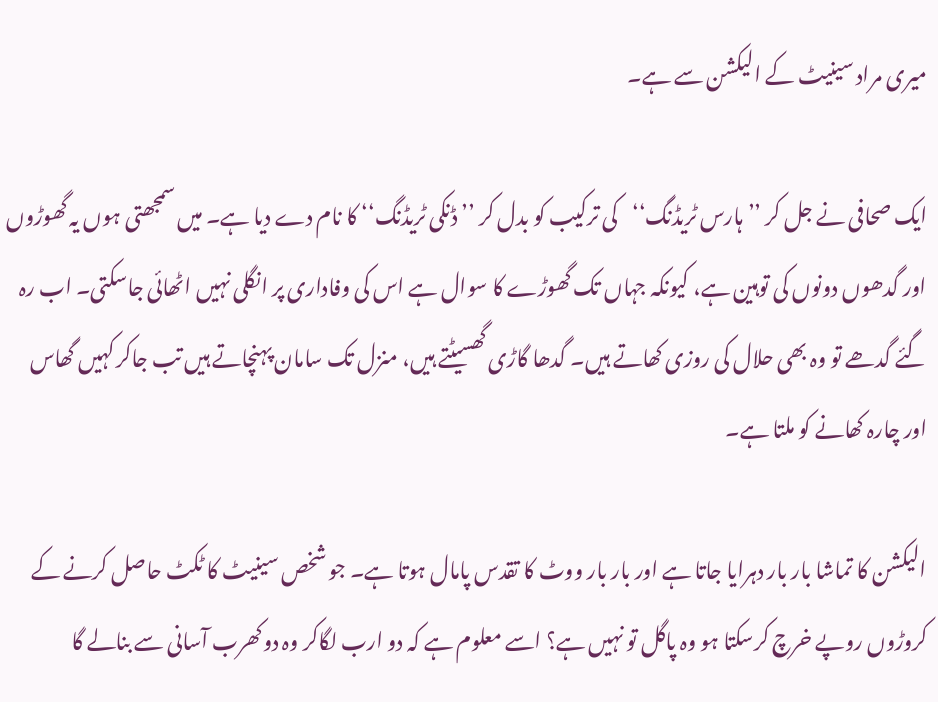میری مراد سینیٹ کے الیکشن سے ہے۔

ایک صحافی نے جل کر ’’ہارس ٹریڈنگ‘‘کی ترکیب کو بدل کر ’’ڈنکی ٹریڈنگ‘‘ کا نام دے دیا ہے۔ میں سمجھتی ہوں یہ گھوڑوں اور گدھوں دونوں کی توہین ہے، کیونکہ جہاں تک گھوڑے کا سوال ہے اس کی وفاداری پر انگلی نہیں اٹھائی جاسکتی۔ اب رہ گئے گدھے تو وہ بھی حلال کی روزی کھاتے ہیں۔ گدھا گاڑی گھسیٹتے ہیں، منزل تک سامان پہنچاتے ہیں تب جاکر کہیں گھاس اور چارہ کھانے کو ملتا ہے۔

الیکشن کا تماشا بار بار دہرایا جاتا ہے اور بار بار ووٹ کا تقدس پامال ہوتا ہے۔ جو شخص سینیٹ کا ٹکٹ حاصل کرنے کے کروڑوں روپے خرچ کرسکتا ہو وہ پاگل تو نہیں ہے؟ اسے معلوم ہے کہ دو ارب لگاکر وہ دوکھرب آسانی سے بنالے گا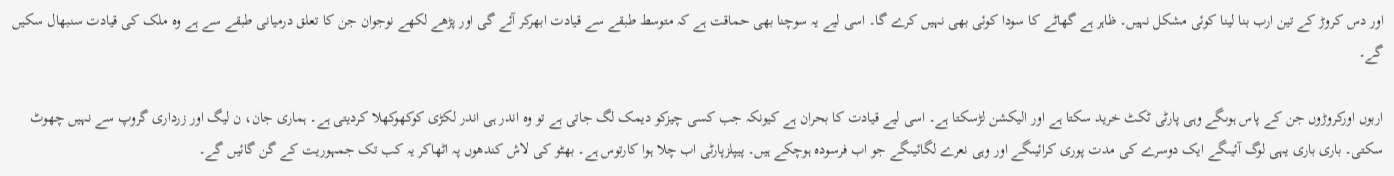اور دس کروڑ کے تین ارب بنا لینا کوئی مشکل نہیں۔ ظاہر ہے گھاٹے کا سودا کوئی بھی نہیں کرے گا۔ اسی لیے یہ سوچنا بھی حماقت ہے کہ متوسط طبقے سے قیادت ابھرکر آئے گی اور پڑھے لکھے نوجوان جن کا تعلق درمیانی طبقے سے ہے وہ ملک کی قیادت سنبھال سکیں گے۔

اربوں اورکروڑوں جن کے پاس ہوںگے وہی پارٹی ٹکٹ خرید سکتا ہے اور الیکشن لڑسکتا ہے۔ اسی لیے قیادت کا بحران ہے کیونکہ جب کسی چیزکو دیمک لگ جاتی ہے تو وہ اندر ہی اندر لکڑی کوکھوکھلا کردیتی ہے۔ ہماری جان، ن لیگ اور زرداری گروپ سے نہیں چھوٹ سکتی۔ باری باری یہی لوگ آئیںگے ایک دوسرے کی مدت پوری کرائیںگے اور وہی نعرے لگائیںگے جو اب فرسودہ ہوچکے ہیں۔ پیپلزپارٹی اب چلا ہوا کارتوس ہے۔ بھٹو کی لاش کندھوں پہ اٹھاکر یہ کب تک جمہوریت کے گن گائیں گے۔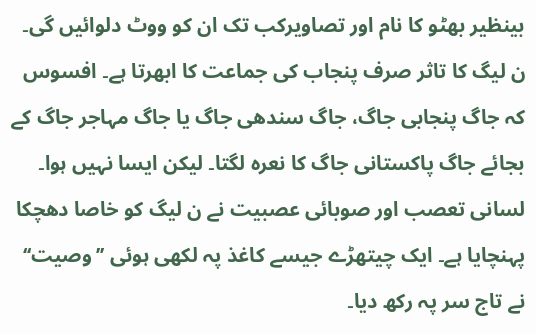بینظیر بھٹو کا نام اور تصاویرکب تک ان کو ووٹ دلوائیں گی۔ ن لیگ کا تاثر صرف پنجاب کی جماعت کا ابھرتا ہے۔ افسوس کہ جاگ پنجابی جاگ، جاگ سندھی جاگ یا جاگ مہاجر جاگ کے بجائے جاگ پاکستانی جاگ کا نعرہ لگتا۔ لیکن ایسا نہیں ہوا۔ لسانی تعصب اور صوبائی عصبیت نے ن لیگ کو خاصا دھچکا پہنچایا ہے۔ ایک چیتھڑے جیسے کاغذ پہ لکھی ہوئی ’’وصیت‘‘ نے تاج سر پہ رکھ دیا۔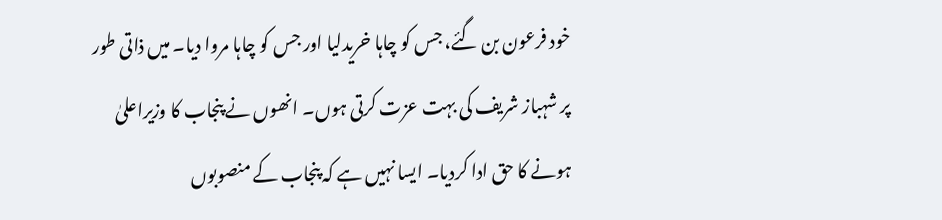خود فرعون بن گئے، جس کو چاہا خریدلیا اور جس کو چاہا مروا دیا۔ میں ذاتی طور پر شہباز شریف کی بہت عزت کرتی ہوں۔ انھوں نے پنجاب کا وزیراعلیٰ ہونے کا حق ادا کردیا۔ ایسا نہیں ہے کہ پنجاب کے منصوبوں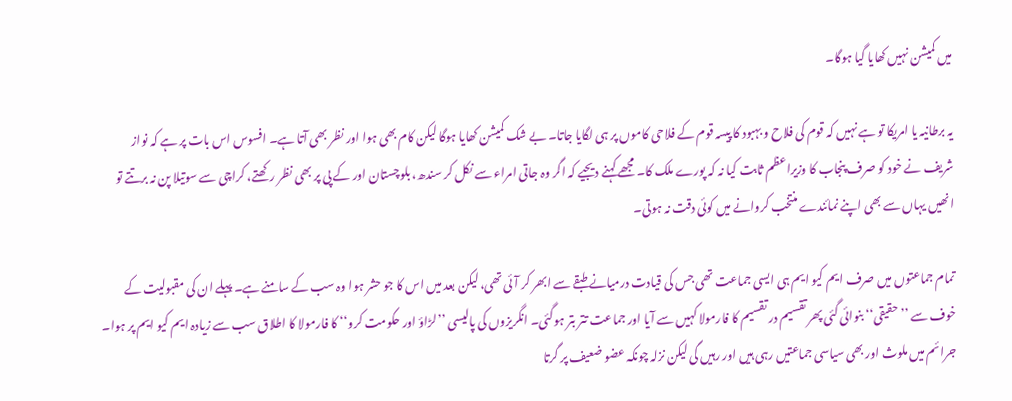میں کمیشن نہیں کھایا گیا ہوگا۔

یہ برطانیہ یا امریکا تو ہے نہیں کہ قوم کی فلاح و بہبود کا پیسہ قوم کے فلاحی کاموں پر ہی لگایا جاتا۔ بے شک کمیشن کھایا ہوگا لیکن کام بھی ہوا اور نظر بھی آتا ہے۔ افسوس اس بات پر ہے کہ نواز شریف نے خود کو صرف پنجاب کا وزیراعظم ثابت کیا نہ کہ پورے ملک کا۔ مجھے کہنے دیجیے کہ اگر وہ جاتی امراء سے نکل کر سندھ، بلوچستان اور کے پی پر بھی نظر رکھتے، کراچی سے سوتیلا پن نہ برتتے تو انھیں یہاں سے بھی اپنے نمائندے منتخب کروانے میں کوئی دقت نہ ہوتی۔

تمام جماعتوں میں صرف ایم کیو ایم ہی ایسی جماعت تھی جس کی قیادت درمیانے طبقے سے ابھر کر آئی تھی، لیکن بعد میں اس کا جو حشر ہوا وہ سب کے سامنے ہے۔ پہلے ان کی مقبولیت کے خوف سے ’’حقیقی‘‘ بنوائی گئی پھر تقسیم در تقسیم کا فارمولا کہیں سے آیا اور جماعت تتر بتر ہوگئی۔ انگریزوں کی پالیسی ’’لڑاؤ اور حکومت کرو‘‘ کا فارمولا کا اطلاق سب سے زیادہ ایم کیو ایم پر ہوا۔ جرائم میں ملوث اور بھی سیاسی جماعتیں رہی ہیں اور رہیں گی لیکن نزلہ چونکہ عضو ضعیف پر گرتا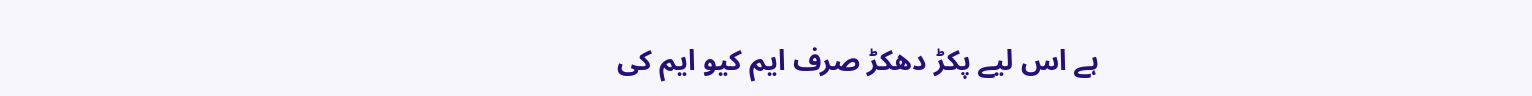ہے اس لیے پکڑ دھکڑ صرف ایم کیو ایم کی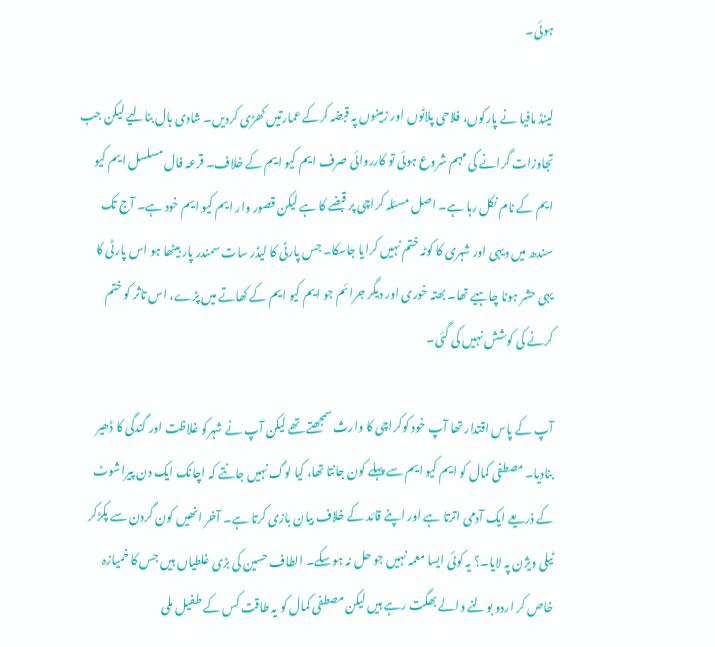ہوئی۔

لینڈ مافیا نے پارکوں، فلاحی پلاٹوں اور زمینوں پہ قبضہ کرکے عمارتیں کھڑی کردیں۔ شادی ہال بنالیے لیکن جب تجاوزات گرانے کی مہم شروع ہوئی تو کارروائی صرف ایم کیو ایم کے خلاف۔ قرعہ فال مسلسل ایم کیو ایم کے نام نکل رہا ہے۔ اصل مسئلہ کراچی پر قبضے کا ہے لیکن قصور وار ایم کیو ایم خود ہے۔ آج تک سندھ میں دیہی اور شہری کا کوٹہ ختم نہیں کرایا جاسکا۔ جس پارٹی کا لیڈر سات سمندر پار بیٹھا ہو اس پارٹی کا یہی حشر ہونا چاہیے تھا۔ بھتہ خوری اور دیگر جرائم جو ایم کیو ایم کے کھاتے میں پڑے، اس تاثر کو ختم کرنے کی کوشش نہیں کی گئی۔

آپ کے پاس اقتدار تھا آپ خود کوکراچی کا وارث سمجھتے تھے لیکن آپ نے شہرکو غلاظت اور گندگی کا ڈھیر بنادیا۔ مصطفی کمال کو ایم کیو ایم سے پہلے کون جانتا تھا، کیا لوگ نہیں جانتے کہ اچانک ایک دن پیراشوٹ کے ذریعے ایک آدمی اترتا ہے اور اپنے قائد کے خلاف بیان بازی کرتا ہے۔ آخر انھیں کون گردن سے پکڑکر ٹیلی ویژن پہ لایا۔؟ یہ کوئی ایسا معمہ نہیں جو حل نہ ہوسکے۔ الطاف حسین کی بڑی غلطیاں ہیں جس کا خمیازہ خاص کر اردو بولنے والے بھگت رہے ہیں لیکن مصطفی کمال کو یہ طاقت کس کے طفیل ملی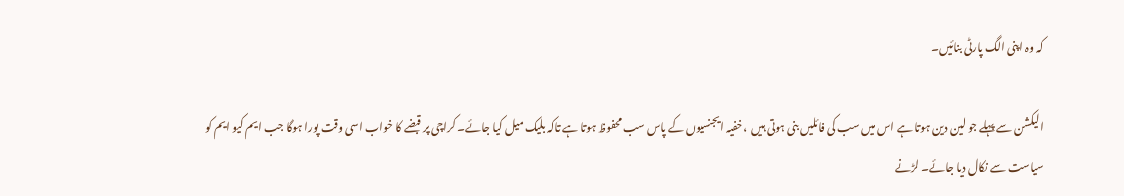کہ وہ اپنی الگ پارٹی بنائیں۔

الیکشن سے پہلے جو لین دین ہوتا ہے اس میں سب کی فائلیں بنی ہوتی ہیں  ،خفیہ ایجنسیوں کے پاس سب محفوظ ہوتا ہے تاکہ بلیک میل کیا جائے۔ کراچی پر قبضے کا خواب اسی وقت پورا ہوگا جب ایم کیو ایم کو سیاست سے نکال دیا جائے۔ لڑنے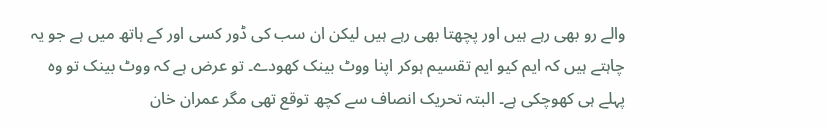والے رو بھی رہے ہیں اور پچھتا بھی رہے ہیں لیکن ان سب کی ڈور کسی اور کے ہاتھ میں ہے جو یہ چاہتے ہیں کہ ایم کیو ایم تقسیم ہوکر اپنا ووٹ بینک کھودے۔ تو عرض ہے کہ ووٹ بینک تو وہ پہلے ہی کھوچکی ہے۔ البتہ تحریک انصاف سے کچھ توقع تھی مگر عمران خان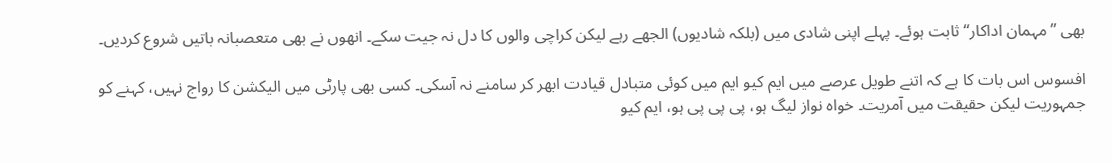بھی ’’مہمان اداکار‘‘ ثابت ہوئے۔ پہلے اپنی شادی میں (بلکہ شادیوں) الجھے رہے لیکن کراچی والوں کا دل نہ جیت سکے۔ انھوں نے بھی متعصبانہ باتیں شروع کردیں۔

افسوس اس بات کا ہے کہ اتنے طویل عرصے میں ایم کیو ایم میں کوئی متبادل قیادت ابھر کر سامنے نہ آسکی۔ کسی بھی پارٹی میں الیکشن کا رواج نہیں، کہنے کو جمہوریت لیکن حقیقت میں آمریت۔ خواہ نواز لیگ ہو، پی پی پی ہو، ایم کیو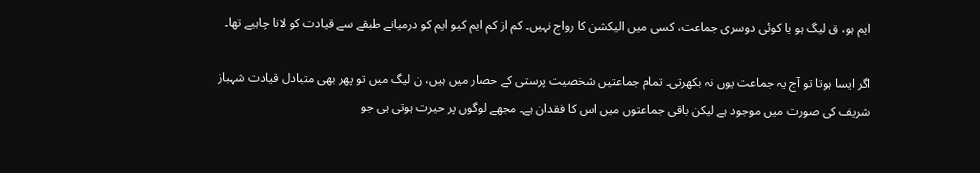ایم ہو، ق لیگ ہو یا کوئی دوسری جماعت، کسی میں الیکشن کا رواج نہیں۔ کم از کم ایم کیو ایم کو درمیانے طبقے سے قیادت کو لانا چاہیے تھا۔

اگر ایسا ہوتا تو آج یہ جماعت یوں نہ بکھرتی۔ تمام جماعتیں شخصیت پرستی کے حصار میں ہیں، ن لیگ میں تو پھر بھی متبادل قیادت شہباز شریف کی صورت میں موجود ہے لیکن باقی جماعتوں میں اس کا فقدان ہے۔ مجھے لوگوں پر حیرت ہوتی ہی جو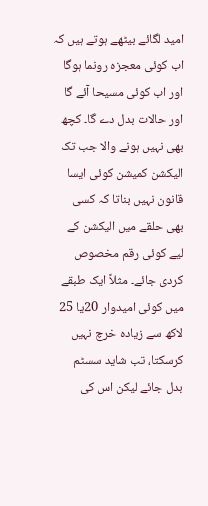امید لگائے بیٹھے ہوتے ہیں کہ اب کوئی معجزہ رونما ہوگا اور اب کوئی مسیحا آئے گا اور حالات بدل دے گا۔ کچھ بھی نہیں ہونے والا جب تک الیکشن کمیشن کوئی ایسا قانون نہیں بناتا کہ کسی بھی حلقے میں الیکشن کے لیے کوئی رقم مخصوص کردی جائے۔ مثلاً ایک طبقے میں کوئی امیدوار 20یا 25 لاکھ سے زیادہ خرچ نہیں کرسکتا، تب شاید سسٹم بدل جائے لیکن اس کی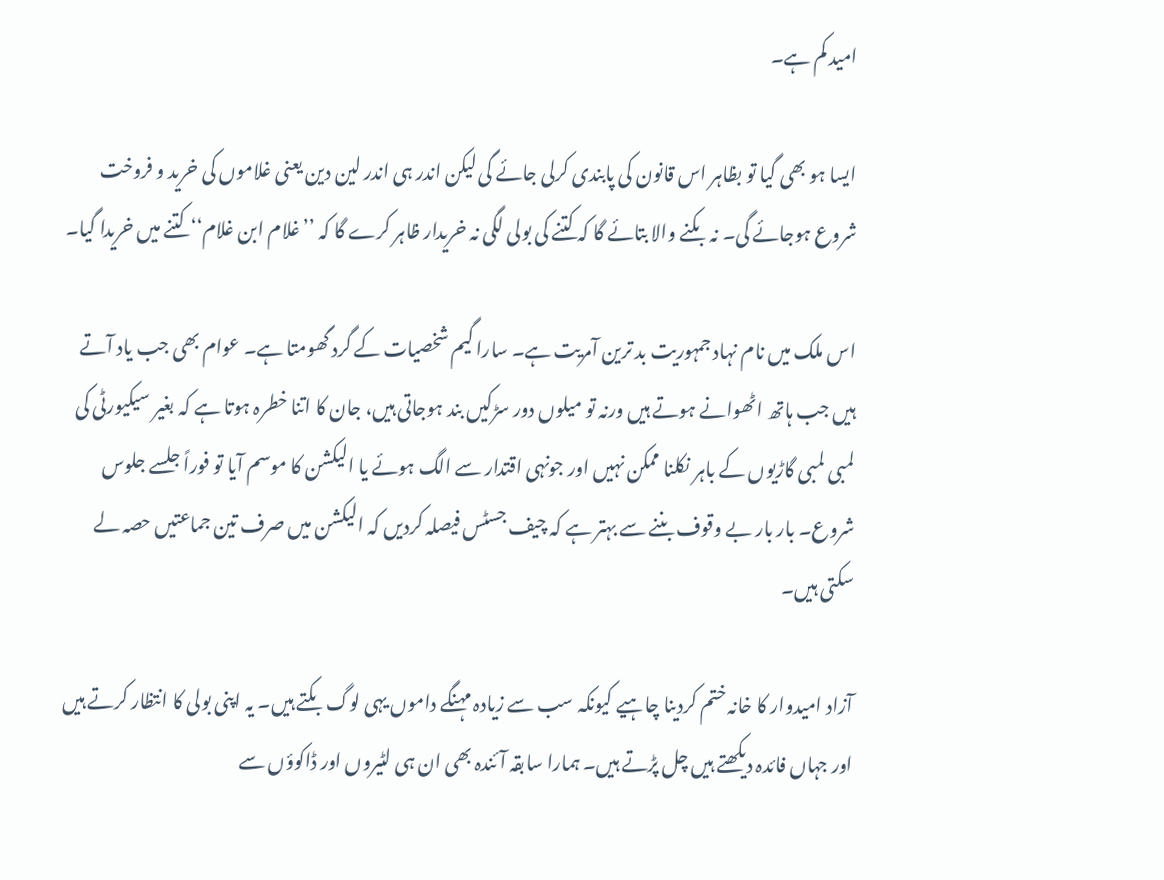امید کم ہے۔

ایسا ہو بھی گیا تو بظاہر اس قانون کی پابندی کرلی جائے گی لیکن اندر ہی اندر لین دین یعنی غلاموں کی خرید و فروخت شروع ہوجائے گی۔ نہ بکنے والا بتائے گا کہ کتنے کی بولی لگی نہ خریدار ظاہر کرے گا کہ ’’غلام ابن غلام‘‘ کتنے میں خریدا گیا۔

اس ملک میں نام نہاد جمہوریت بد ترین آمریت ہے۔ سارا گیم شخصیات کے گرد گھومتا ہے۔ عوام بھی جب یاد آتے ہیں جب ہاتھ اٹھوانے ہوتے ہیں ورنہ تو میلوں دور سڑکیں بند ہوجاتی ہیں، جان کا اتنا خطرہ ہوتا ہے کہ بغیر سیکیورٹی کی لمبی لمبی گاڑیوں کے باہر نکلنا ممکن نہیں اور جونہی اقتدار سے الگ ہوئے یا الیکشن کا موسم آیا تو فوراً جلسے جلوس شروع۔ بار بار بے وقوف بننے سے بہتر ہے کہ چیف جسٹس فیصلہ کردیں کہ الیکشن میں صرف تین جماعتیں حصہ لے سکتی ہیں۔

آزاد امیدوار کا خانہ ختم کردینا چاہیے کیونکہ سب سے زیادہ مہنگے داموں یہی لوگ بکتے ہیں۔ یہ اپنی بولی کا انتظار کرتے ہیں اور جہاں فائدہ دیکھتے ہیں چل پڑتے ہیں۔ ہمارا سابقہ آئندہ بھی ان ہی لٹیروں اور ڈاکوؤں سے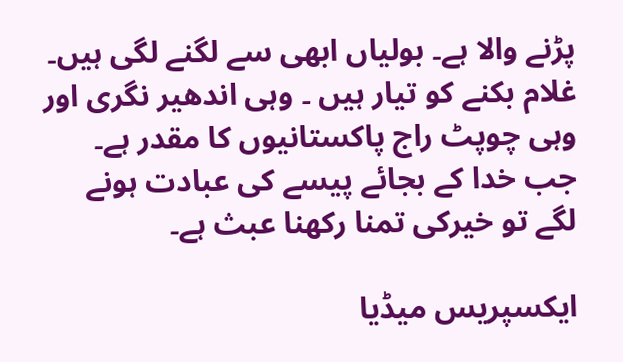پڑنے والا ہے۔ بولیاں ابھی سے لگنے لگی ہیں۔ غلام بکنے کو تیار ہیں ۔ وہی اندھیر نگری اور وہی چوپٹ راج پاکستانیوں کا مقدر ہے۔ جب خدا کے بجائے پیسے کی عبادت ہونے لگے تو خیرکی تمنا رکھنا عبث ہے۔

ایکسپریس میڈیا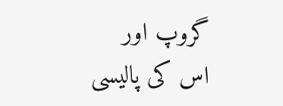گروپ اور اس کی پالیسی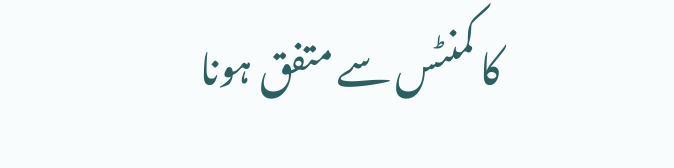کا کمنٹس سے متفق ہونا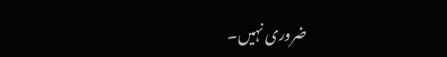ضروری نہیں۔